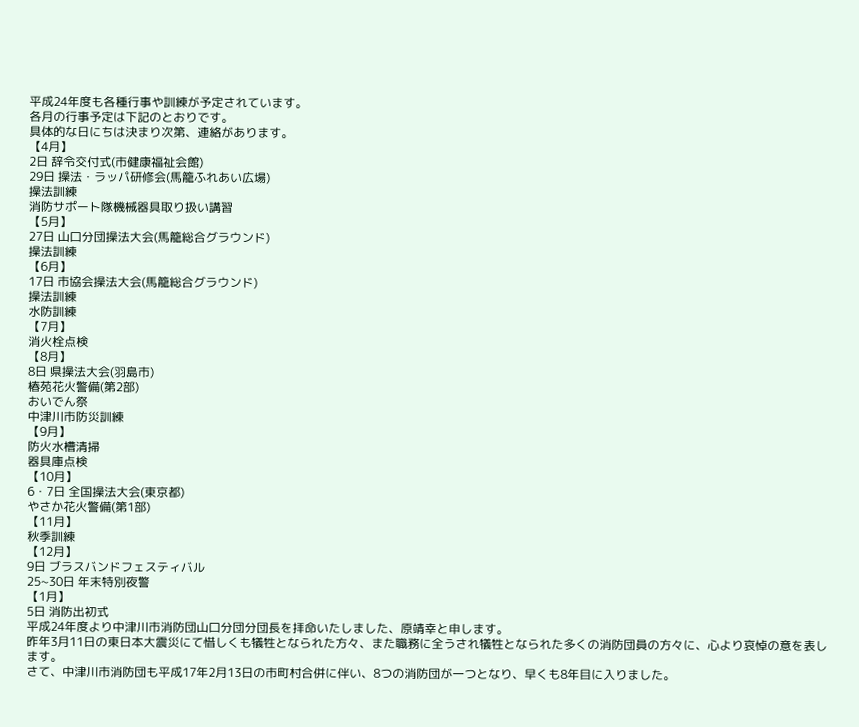平成24年度も各種行事や訓練が予定されています。
各月の行事予定は下記のとおりです。
具体的な日にちは決まり次第、連絡があります。
【4月】
2日 辞令交付式(市健康福祉会館)
29日 操法・ラッパ研修会(馬籠ふれあい広場)
操法訓練
消防サポート隊機械器具取り扱い講習
【5月】
27日 山口分団操法大会(馬籠総合グラウンド)
操法訓練
【6月】
17日 市協会操法大会(馬籠総合グラウンド)
操法訓練
水防訓練
【7月】
消火栓点検
【8月】
8日 県操法大会(羽島市)
椿苑花火警備(第2部)
おいでん祭
中津川市防災訓練
【9月】
防火水槽清掃
器具庫点検
【10月】
6・7日 全国操法大会(東京都)
やさか花火警備(第1部)
【11月】
秋季訓練
【12月】
9日 ブラスバンドフェスティバル
25~30日 年末特別夜警
【1月】
5日 消防出初式
平成24年度より中津川市消防団山口分団分団長を拝命いたしました、原靖幸と申します。
昨年3月11日の東日本大震災にて惜しくも犠牲となられた方々、また職務に全うされ犠牲となられた多くの消防団員の方々に、心より哀悼の意を表します。
さて、中津川市消防団も平成17年2月13日の市町村合併に伴い、8つの消防団が一つとなり、早くも8年目に入りました。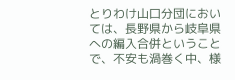とりわけ山口分団においては、長野県から岐阜県への編入合併ということで、不安も渦巻く中、様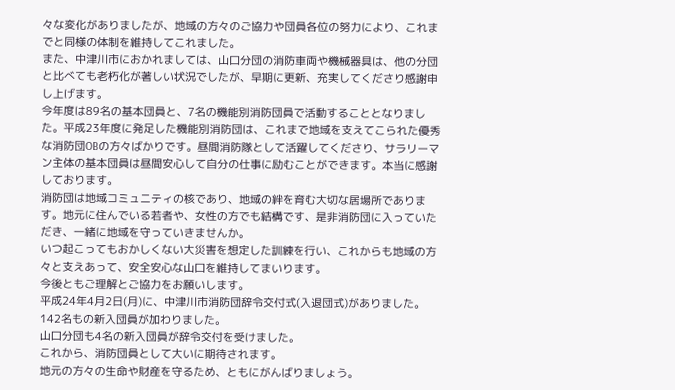々な変化がありましたが、地域の方々のご協力や団員各位の努力により、これまでと同様の体制を維持してこれました。
また、中津川市におかれましては、山口分団の消防車両や機械器具は、他の分団と比べても老朽化が著しい状況でしたが、早期に更新、充実してくださり感謝申し上げます。
今年度は89名の基本団員と、7名の機能別消防団員で活動することとなりました。平成23年度に発足した機能別消防団は、これまで地域を支えてこられた優秀な消防団OBの方々ばかりです。昼間消防隊として活躍してくださり、サラリーマン主体の基本団員は昼間安心して自分の仕事に励むことができます。本当に感謝しております。
消防団は地域コミュニティの核であり、地域の絆を育む大切な居場所であります。地元に住んでいる若者や、女性の方でも結構です、是非消防団に入っていただき、一緒に地域を守っていきませんか。
いつ起こってもおかしくない大災害を想定した訓練を行い、これからも地域の方々と支えあって、安全安心な山口を維持してまいります。
今後ともご理解とご協力をお願いします。
平成24年4月2日(月)に、中津川市消防団辞令交付式(入退団式)がありました。
142名もの新入団員が加わりました。
山口分団も4名の新入団員が辞令交付を受けました。
これから、消防団員として大いに期待されます。
地元の方々の生命や財産を守るため、ともにがんばりましょう。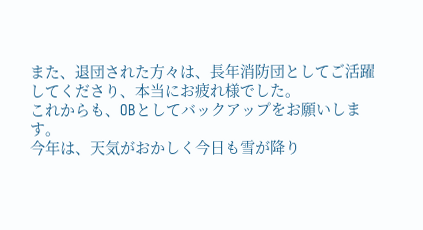また、退団された方々は、長年消防団としてご活躍してくださり、本当にお疲れ様でした。
これからも、OBとしてバックアップをお願いします。
今年は、天気がおかしく今日も雪が降り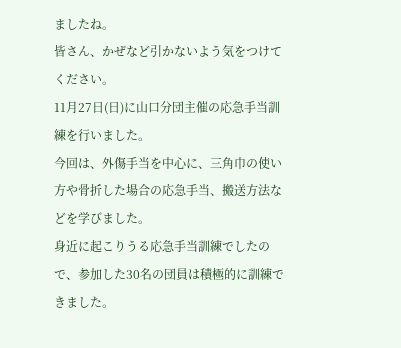ましたね。
皆さん、かぜなど引かないよう気をつけてください。
11月27日(日)に山口分団主催の応急手当訓練を行いました。
今回は、外傷手当を中心に、三角巾の使い方や骨折した場合の応急手当、搬送方法などを学びました。
身近に起こりうる応急手当訓練でしたので、参加した30名の団員は積極的に訓練できました。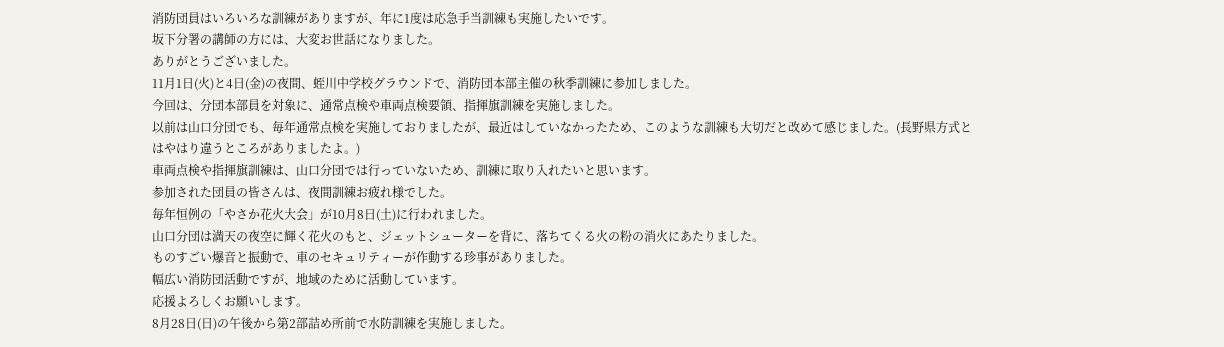消防団員はいろいろな訓練がありますが、年に1度は応急手当訓練も実施したいです。
坂下分署の講師の方には、大変お世話になりました。
ありがとうございました。
11月1日(火)と4日(金)の夜間、蛭川中学校グラウンドで、消防団本部主催の秋季訓練に参加しました。
今回は、分団本部員を対象に、通常点検や車両点検要領、指揮旗訓練を実施しました。
以前は山口分団でも、毎年通常点検を実施しておりましたが、最近はしていなかったため、このような訓練も大切だと改めて感じました。(長野県方式とはやはり違うところがありましたよ。)
車両点検や指揮旗訓練は、山口分団では行っていないため、訓練に取り入れたいと思います。
参加された団員の皆さんは、夜間訓練お疲れ様でした。
毎年恒例の「やさか花火大会」が10月8日(土)に行われました。
山口分団は満天の夜空に輝く花火のもと、ジェットシューターを背に、落ちてくる火の粉の消火にあたりました。
ものすごい爆音と振動で、車のセキュリティーが作動する珍事がありました。
幅広い消防団活動ですが、地域のために活動しています。
応援よろしくお願いします。
8月28日(日)の午後から第2部詰め所前で水防訓練を実施しました。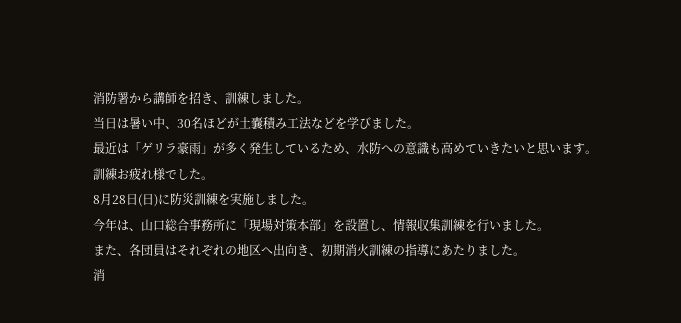消防署から講師を招き、訓練しました。
当日は暑い中、30名ほどが土嚢積み工法などを学びました。
最近は「ゲリラ豪雨」が多く発生しているため、水防への意識も高めていきたいと思います。
訓練お疲れ様でした。
8月28日(日)に防災訓練を実施しました。
今年は、山口総合事務所に「現場対策本部」を設置し、情報収集訓練を行いました。
また、各団員はそれぞれの地区へ出向き、初期消火訓練の指導にあたりました。
消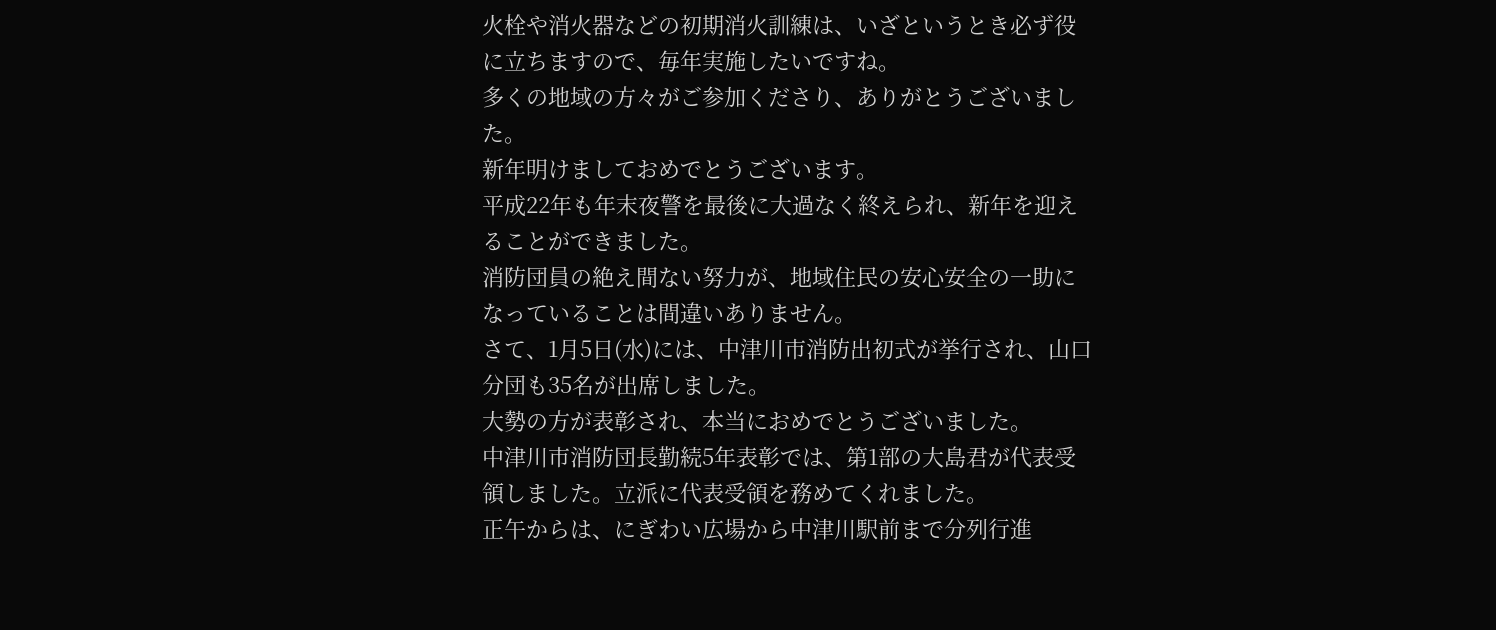火栓や消火器などの初期消火訓練は、いざというとき必ず役に立ちますので、毎年実施したいですね。
多くの地域の方々がご参加くださり、ありがとうございました。
新年明けましておめでとうございます。
平成22年も年末夜警を最後に大過なく終えられ、新年を迎えることができました。
消防団員の絶え間ない努力が、地域住民の安心安全の一助になっていることは間違いありません。
さて、1月5日(水)には、中津川市消防出初式が挙行され、山口分団も35名が出席しました。
大勢の方が表彰され、本当におめでとうございました。
中津川市消防団長勤続5年表彰では、第1部の大島君が代表受領しました。立派に代表受領を務めてくれました。
正午からは、にぎわい広場から中津川駅前まで分列行進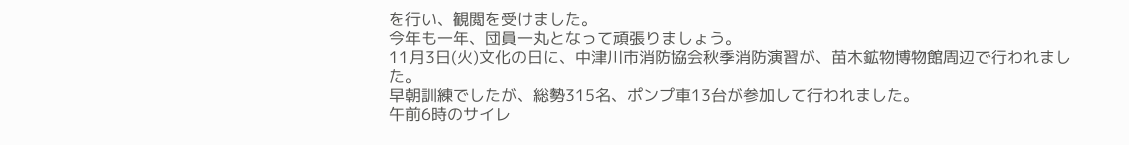を行い、観閲を受けました。
今年も一年、団員一丸となって頑張りましょう。
11月3日(火)文化の日に、中津川市消防協会秋季消防演習が、苗木鉱物博物館周辺で行われました。
早朝訓練でしたが、総勢315名、ポンプ車13台が参加して行われました。
午前6時のサイレ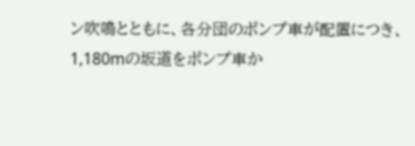ン吹鳴とともに、各分団のポンプ車が配置につき、1,180mの坂道をポンプ車か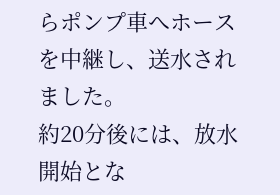らポンプ車へホースを中継し、送水されました。
約20分後には、放水開始とな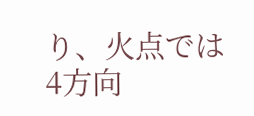り、火点では4方向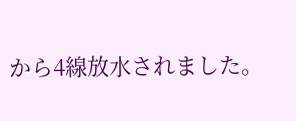から4線放水されました。